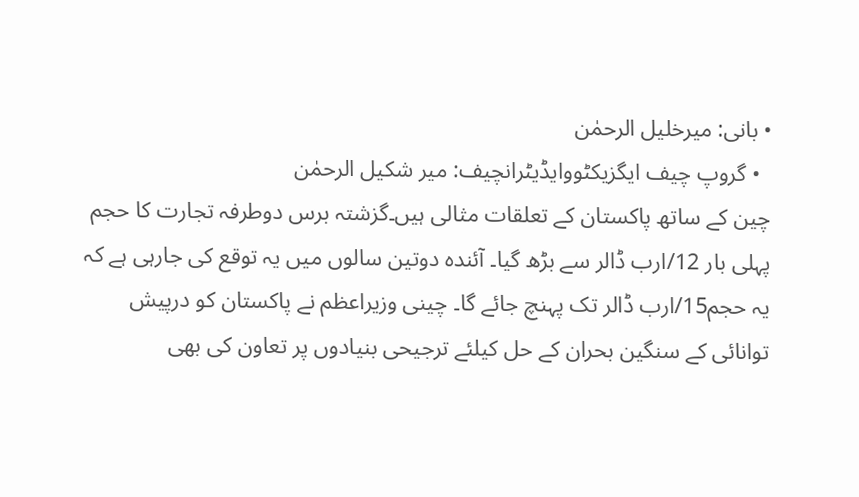• بانی: میرخلیل الرحمٰن
  • گروپ چیف ایگزیکٹووایڈیٹرانچیف: میر شکیل الرحمٰن
چین کے ساتھ پاکستان کے تعلقات مثالی ہیں۔گزشتہ برس دوطرفہ تجارت کا حجم پہلی بار 12/ارب ڈالر سے بڑھ گیا۔ آئندہ دوتین سالوں میں یہ توقع کی جارہی ہے کہ یہ حجم15/ارب ڈالر تک پہنچ جائے گا۔ چینی وزیراعظم نے پاکستان کو درپیش توانائی کے سنگین بحران کے حل کیلئے ترجیحی بنیادوں پر تعاون کی بھی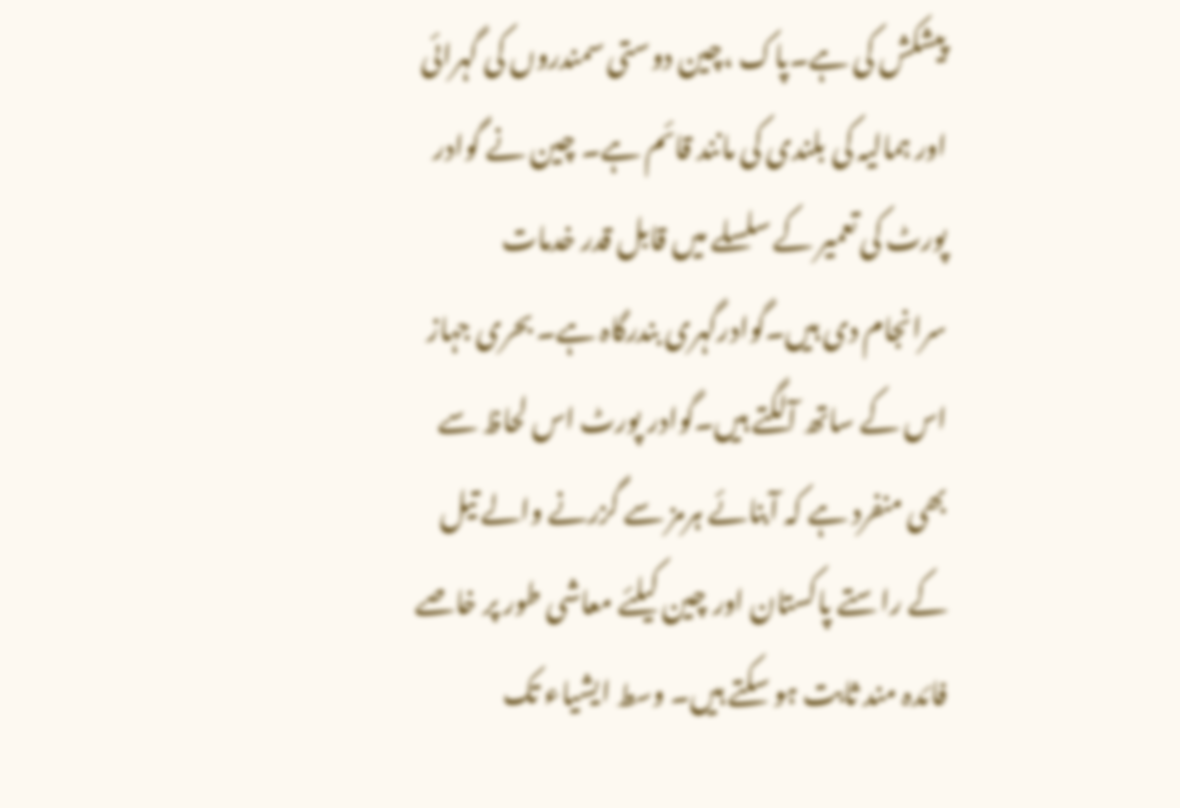پیشکش کی ہے۔پاک ،چین دوستی سمندروں کی گہرائی اور ہمالیہ کی بلندی کی مانند قائم ہے۔ چین نے گوادر پورٹ کی تعمیر کے سلسلے میں قابل قدر خدمات سرانجام دی ہیں۔گوادرگہری بندرگاہ ہے۔ بحری جہاز اس کے ساتھ آلگتے ہیں۔گوادر پورٹ اس لحاظ سے بھی منفرد ہے کہ آبنائے ہرمز سے گزرنے والے تیل کے راستے پاکستان اور چین کیلئے معاشی طور پر خاصے فائدہ مند ثابت ہو سکتے ہیں۔ وسط ایشیاء تک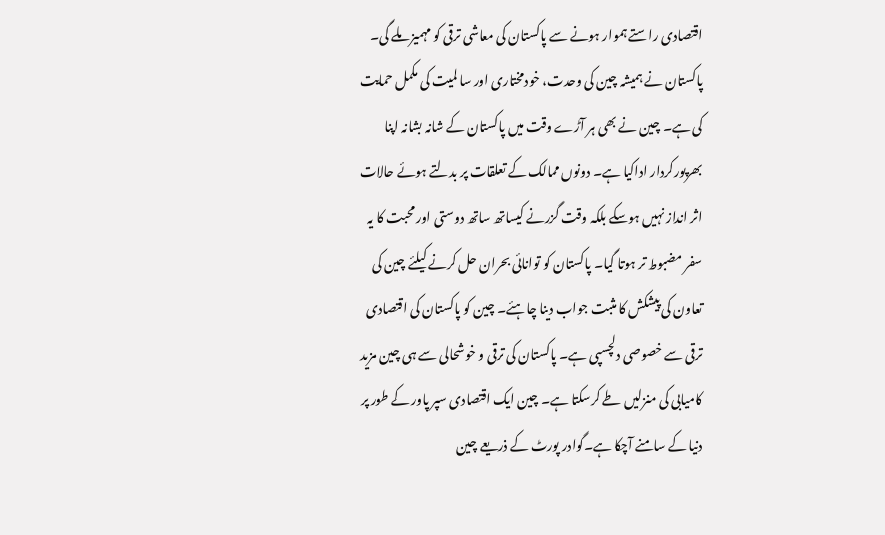اقتصادی راستے ہموار ہونے سے پاکستان کی معاشی ترقی کو مہمیز ملے گی۔ پاکستان نے ہمیشہ چین کی وحدت، خودمختاری اور سا لمیت کی مکمل حمایت کی ہے۔ چین نے بھی ہر آڑے وقت میں پاکستان کے شانہ بشانہ اپنا بھرپورکردار اداکیا ہے۔ دونوں ممالک کے تعلقات پر بدلتے ہوئے حالات اثر انداز نہیں ہوسکے بلکہ وقت گزرنے کیساتھ ساتھ دوستی اور محبت کا یہ سفر مضبوط تر ہوتا گیا۔ پاکستان کو توانائی بحران حل کرنے کیلئے چین کی تعاون کی پیشکش کا مثبت جواب دینا چاہئے۔ چین کو پاکستان کی اقتصادی ترقی سے خصوصی دلچسپی ہے۔ پاکستان کی ترقی و خوشحالی سے ہی چین مزید کامیابی کی منزلیں طے کرسکتا ہے۔ چین ایک اقتصادی سپر پاور کے طور پر دنیا کے سامنے آچکا ہے۔گوادر پورٹ کے ذریعے چین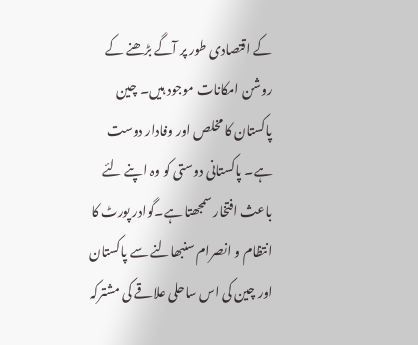کے اقتصادی طور پر آگے بڑھنے کے روشن امکانات موجود ہیں۔ چین پاکستان کا مخلص اور وفادار دوست ہے۔ پاکستانی دوستی کو وہ اپنے لئے باعث افتخار سمجھتا ہے۔گوادر پورٹ کا انتظام و انصرام سنبھالنے سے پاکستان اور چین کی اس ساحلی علاقے کی مشترکہ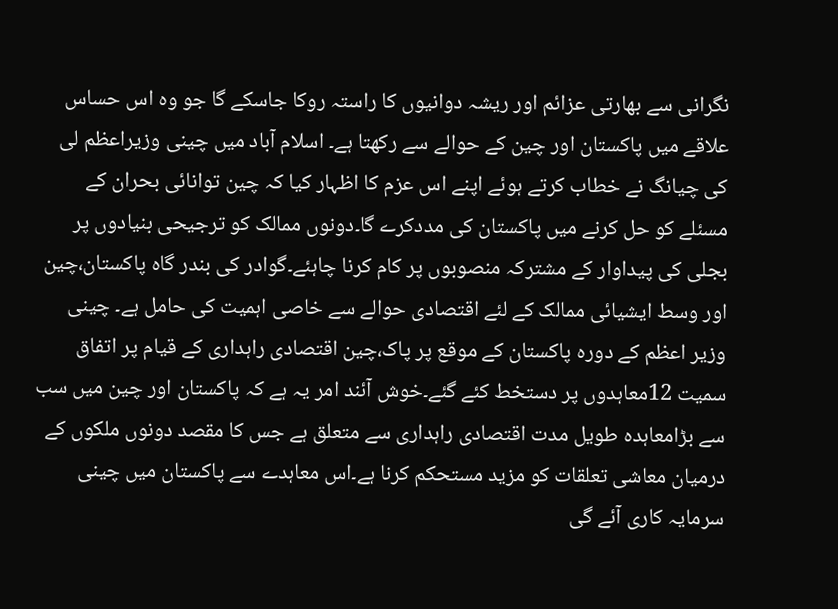نگرانی سے بھارتی عزائم اور ریشہ دوانیوں کا راستہ روکا جاسکے گا جو وہ اس حساس علاقے میں پاکستان اور چین کے حوالے سے رکھتا ہے۔ اسلام آباد میں چینی وزیراعظم لی کی چیانگ نے خطاب کرتے ہوئے اپنے اس عزم کا اظہار کیا کہ چین توانائی بحران کے مسئلے کو حل کرنے میں پاکستان کی مددکرے گا۔دونوں ممالک کو ترجیحی بنیادوں پر بجلی کی پیداوار کے مشترکہ منصوبوں پر کام کرنا چاہئے۔گوادر کی بندر گاہ پاکستان،چین اور وسط ایشیائی ممالک کے لئے اقتصادی حوالے سے خاصی اہمیت کی حامل ہے۔ چینی وزیر اعظم کے دورہ پاکستان کے موقع پر پاک،چین اقتصادی راہداری کے قیام پر اتفاق سمیت 12معاہدوں پر دستخط کئے گئے۔خوش آئند امر یہ ہے کہ پاکستان اور چین میں سب سے بڑامعاہدہ طویل مدت اقتصادی راہداری سے متعلق ہے جس کا مقصد دونوں ملکوں کے درمیان معاشی تعلقات کو مزید مستحکم کرنا ہے۔اس معاہدے سے پاکستان میں چینی سرمایہ کاری آئے گی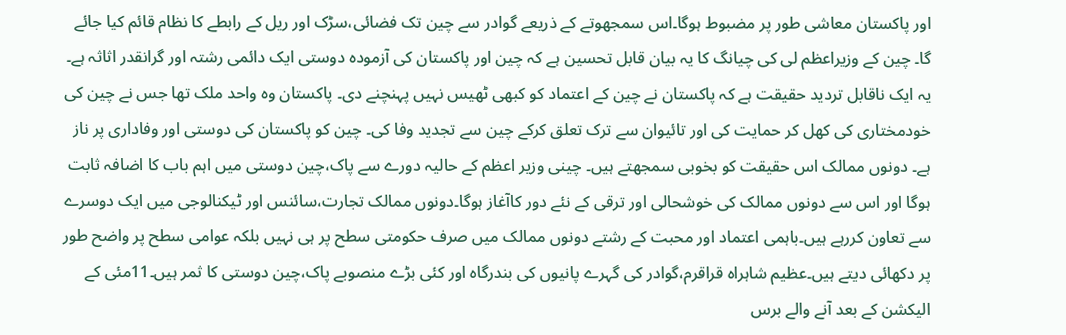اور پاکستان معاشی طور پر مضبوط ہوگا۔اس سمجھوتے کے ذریعے گوادر سے چین تک فضائی،سڑک اور ریل کے رابطے کا نظام قائم کیا جائے گا۔ چین کے وزیراعظم لی کی چیانگ کا یہ بیان قابل تحسین ہے کہ چین اور پاکستان کی آزمودہ دوستی ایک دائمی رشتہ اور گرانقدر اثاثہ ہے۔ یہ ایک ناقابل تردید حقیقت ہے کہ پاکستان نے چین کے اعتماد کو کبھی ٹھیس نہیں پہنچنے دی۔ پاکستان وہ واحد ملک تھا جس نے چین کی خودمختاری کی کھل کر حمایت کی اور تائیوان سے ترک تعلق کرکے چین سے تجدید وفا کی۔ چین کو پاکستان کی دوستی اور وفاداری پر ناز ہے۔ دونوں ممالک اس حقیقت کو بخوبی سمجھتے ہیں۔ چینی وزیر اعظم کے حالیہ دورے سے پاک،چین دوستی میں اہم باب کا اضافہ ثابت ہوگا اور اس سے دونوں ممالک کی خوشحالی اور ترقی کے نئے دور کاآغاز ہوگا۔دونوں ممالک تجارت،سائنس اور ٹیکنالوجی میں ایک دوسرے سے تعاون کررہے ہیں۔باہمی اعتماد اور محبت کے رشتے دونوں ممالک میں صرف حکومتی سطح پر ہی نہیں بلکہ عوامی سطح پر واضح طور پر دکھائی دیتے ہیں۔عظیم شاہراہ قراقرم،گوادر کی گہرے پانیوں کی بندرگاہ اور کئی بڑے منصوبے پاک،چین دوستی کا ثمر ہیں۔11مئی کے الیکشن کے بعد آنے والے برس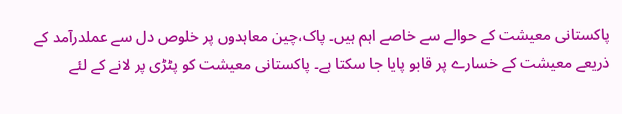پاکستانی معیشت کے حوالے سے خاصے اہم ہیں۔ پاک،چین معاہدوں پر خلوص دل سے عملدرآمد کے ذریعے معیشت کے خسارے پر قابو پایا جا سکتا ہے۔ پاکستانی معیشت کو پٹڑی پر لانے کے لئے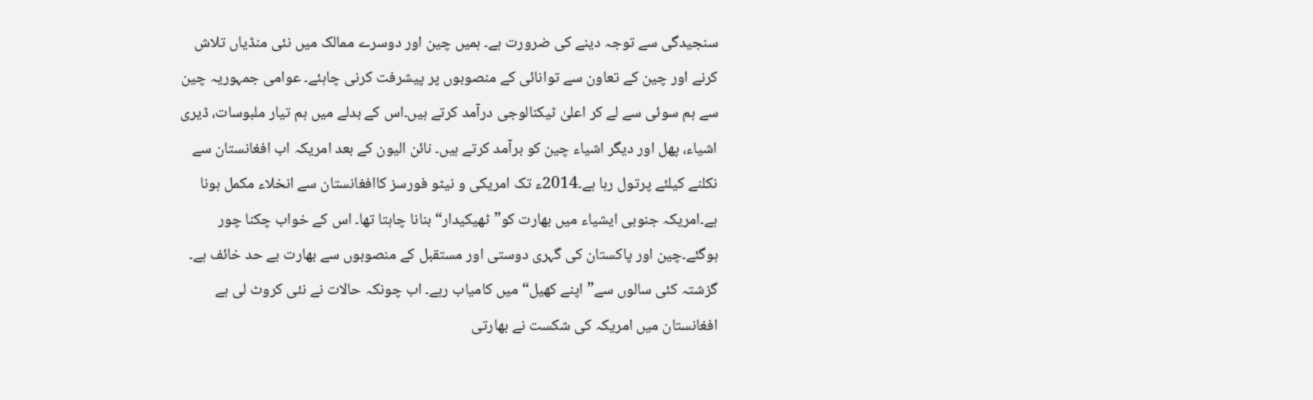سنجیدگی سے توجہ دینے کی ضرورت ہے۔ ہمیں چین اور دوسرے ممالک میں نئی منڈیاں تلاش کرنے اور چین کے تعاون سے توانائی کے منصوبوں پر پیشرفت کرنی چاہئے۔ عوامی جمہوریہ چین سے ہم سوئی سے لے کر اعلیٰ ٹیکنالوجی درآمد کرتے ہیں۔اس کے بدلے میں ہم تیار ملبوسات، ڈیری اشیاء، پھل اور دیگر اشیاء چین کو برآمد کرتے ہیں۔ نائن الیون کے بعد امریکہ اب افغانستان سے نکلنے کیلئے پرتول رہا ہے۔2014ء تک امریکی و نیٹو فورسز کاافغانستان سے انخلاء مکمل ہونا ہے۔امریکہ جنوبی ایشیاء میں بھارت کو”ٹھیکیدار“بنانا چاہتا تھا۔ اس کے خواب چکنا چور ہوگئے۔چین اور پاکستان کی گہری دوستی اور مستقبل کے منصوبوں سے بھارت بے حد خائف ہے۔ گزشتہ کئی سالوں سے” اپنے کھیل“ میں کامیاب رہے۔ اب چونکہ حالات نے نئی کروٹ لی ہے افغانستان میں امریکہ کی شکست نے بھارتی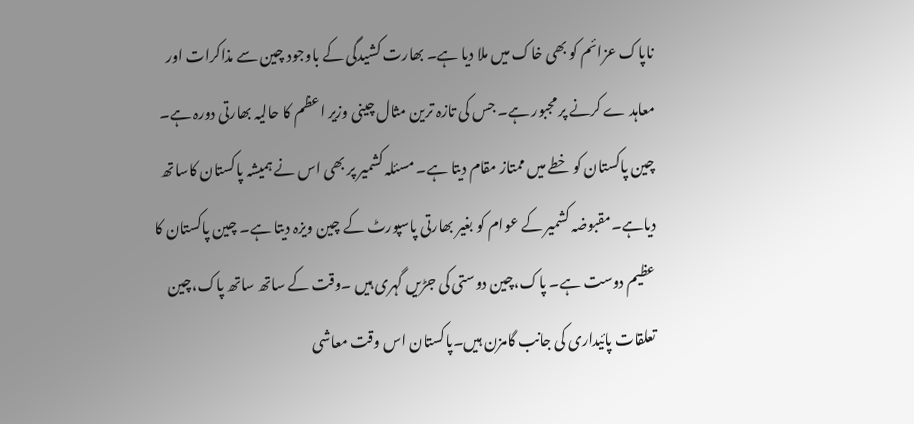ناپاک عزائم کو بھی خاک میں ملا دیا ہے۔ بھارت کشیدگی کے باوجود چین سے مذاکرات اور معاہد ے کرنے پر مجبور ہے۔ جس کی تازہ ترین مثال چینی وزیر اعظم کا حالیہ بھارتی دورہ ہے۔ چین پاکستان کو خطے میں ممتاز مقام دیتا ہے۔ مسئلہ کشمیر پر بھی اس نے ہمیشہ پاکستان کاساتھ دیاہے۔مقبوضہ کشمیر کے عوام کو بغیر بھارتی پاسپورٹ کے چین ویزہ دیتا ہے۔ چین پاکستان کا عظیم دوست ہے۔ پاک،چین دوستی کی جڑیں گہری ہیں ۔وقت کے ساتھ ساتھ پاک،چین تعلقات پائیداری کی جانب گامزن ہیں۔پاکستان اس وقت معاشی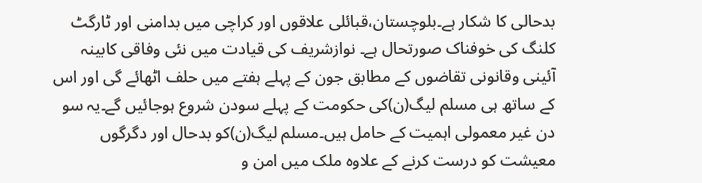بدحالی کا شکار ہے۔بلوچستان،قبائلی علاقوں اور کراچی میں بدامنی اور ٹارگٹ کلنگ کی خوفناک صورتحال ہے۔ نوازشریف کی قیادت میں نئی وفاقی کابینہ آئینی وقانونی تقاضوں کے مطابق جون کے پہلے ہفتے میں حلف اٹھائے گی اور اس کے ساتھ ہی مسلم لیگ(ن)کی حکومت کے پہلے سودن شروع ہوجائیں گے۔یہ سو دن غیر معمولی اہمیت کے حامل ہیں۔مسلم لیگ(ن)کو بدحال اور دگرگوں معیشت کو درست کرنے کے علاوہ ملک میں امن و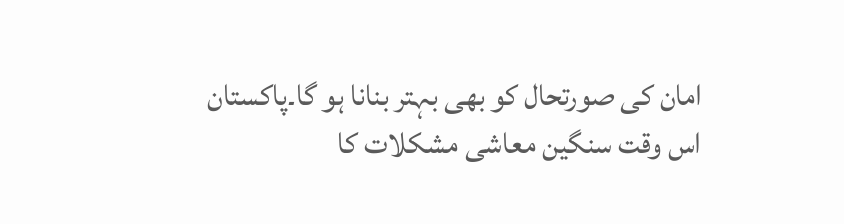امان کی صورتحال کو بھی بہتر بنانا ہو گا۔پاکستان اس وقت سنگین معاشی مشکلات کا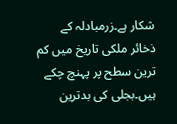شکار ہے۔زرمبادلہ کے ذخائر ملکی تاریخ میں کم ترین سطح پر پہنچ چکے ہیں۔بجلی کی بدترین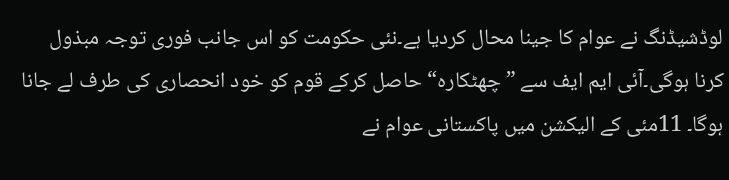لوڈشیڈنگ نے عوام کا جینا محال کردیا ہے۔نئی حکومت کو اس جانب فوری توجہ مبذول کرنا ہوگی۔آئی ایم ایف سے ”چھٹکارہ“ حاصل کرکے قوم کو خود انحصاری کی طرف لے جانا ہوگا۔ 11مئی کے الیکشن میں پاکستانی عوام نے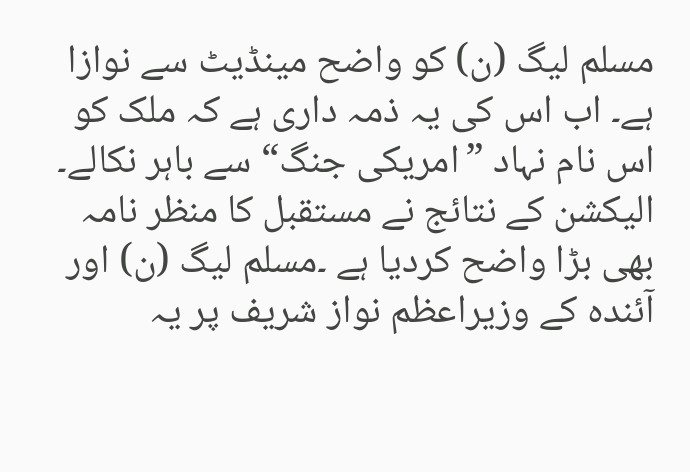مسلم لیگ (ن) کو واضح مینڈیٹ سے نوازا ہے۔ اب اس کی یہ ذمہ داری ہے کہ ملک کو اس نام نہاد ”امریکی جنگ“ سے باہر نکالے۔ الیکشن کے نتائج نے مستقبل کا منظر نامہ بھی بڑا واضح کردیا ہے ۔مسلم لیگ (ن) اور آئندہ کے وزیراعظم نواز شریف پر یہ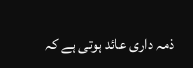ذمہ داری عائد ہوتی ہے کہ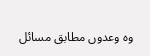وہ وعدوں مطابق مسائل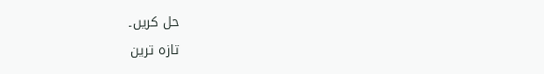حل کریں۔
تازہ ترین